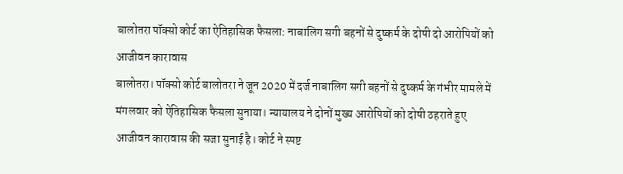बालोतरा पॉक्सो कोर्ट का ऐतिहासिक फैसला: नाबालिग सगी बहनों से दुष्कर्म के दोषी दो आरोपियों को आजीवन कारावास
बालोतरा। पॉक्सो कोर्ट बालोतरा ने जून 2020 में दर्ज नाबालिग सगी बहनों से दुष्कर्म के गंभीर मामले में मंगलवार को ऐतिहासिक फैसला सुनाया। न्यायालय ने दोनों मुख्य आरोपियों को दोषी ठहराते हुए आजीवन कारावास की सजा सुनाई है। कोर्ट ने स्पष्ट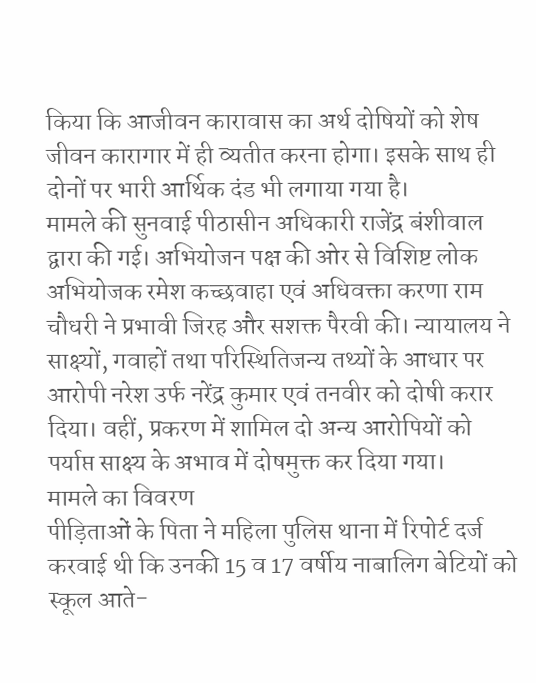किया कि आजीवन कारावास का अर्थ दोषियों को शेष जीवन कारागार में ही व्यतीत करना होगा। इसके साथ ही दोनों पर भारी आर्थिक दंड भी लगाया गया है।
मामले की सुनवाई पीठासीन अधिकारी राजेंद्र बंशीवाल द्वारा की गई। अभियोजन पक्ष की ओर से विशिष्ट लोक अभियोजक रमेश कच्छवाहा एवं अधिवक्ता करणा राम चौधरी ने प्रभावी जिरह और सशक्त पैरवी की। न्यायालय ने साक्ष्यों, गवाहों तथा परिस्थितिजन्य तथ्यों के आधार पर आरोपी नरेश उर्फ नरेंद्र कुमार एवं तनवीर को दोषी करार दिया। वहीं, प्रकरण में शामिल दो अन्य आरोपियों को पर्याप्त साक्ष्य के अभाव में दोषमुक्त कर दिया गया।
मामले का विवरण
पीड़िताओं के पिता ने महिला पुलिस थाना में रिपोर्ट दर्ज करवाई थी कि उनकी 15 व 17 वर्षीय नाबालिग बेटियों को स्कूल आते-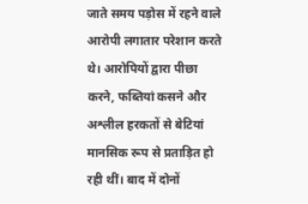जाते समय पड़ोस में रहने वाले आरोपी लगातार परेशान करते थे। आरोपियों द्वारा पीछा करने, फब्तियां कसने और अश्लील हरकतों से बेटियां मानसिक रूप से प्रताड़ित हो रही थीं। बाद में दोनों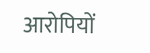आरोपियों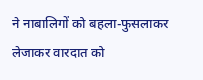ने नाबालिगों को बहला-फुसलाकर लेजाकर वारदात को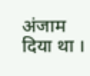अंजाम दिया था ।